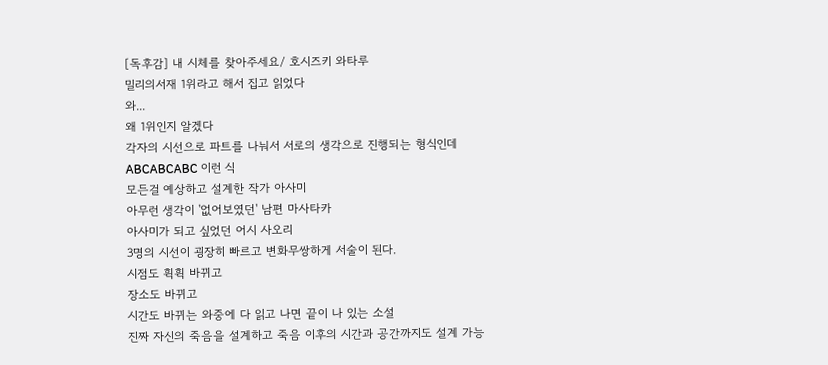[독후감] 내 시체를 찾아주세요/ 호시즈키 와타루
밀리의서재 1위라고 해서 집고 읽었다
와...
왜 1위인지 알겠다
각자의 시선으로 파트를 나눠서 서로의 생각으로 진행되는 형식인데
ABCABCABC 이런 식
모든걸 예상하고 설계한 작가 아사미
아무런 생각이 '없어보였던' 남편 마사타카
아사미가 되고 싶었던 어시 사오리
3명의 시선이 굉장히 빠르고 변화무쌍하게 서술이 된다.
시점도 휙휙 바뀌고
장소도 바뀌고
시간도 바뀌는 와중에 다 읽고 나면 끝이 나 있는 소설
진짜 자신의 죽음을 설계하고 죽음 이후의 시간과 공간까지도 설계 가능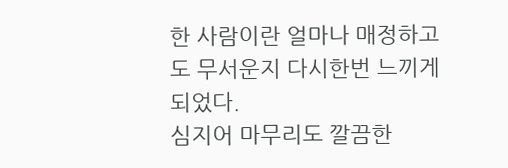한 사람이란 얼마나 매정하고도 무서운지 다시한번 느끼게 되었다.
심지어 마무리도 깔끔한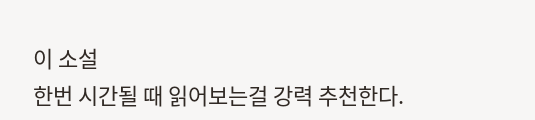이 소설
한번 시간될 때 읽어보는걸 강력 추천한다.